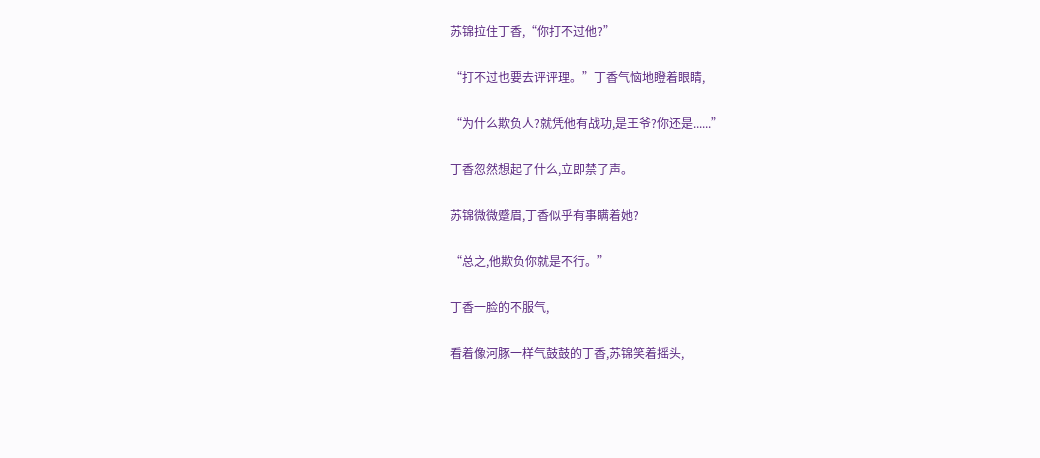苏锦拉住丁香,“你打不过他?”

“打不过也要去评评理。”丁香气恼地瞪着眼睛,

“为什么欺负人?就凭他有战功,是王爷?你还是......”

丁香忽然想起了什么,立即禁了声。

苏锦微微蹙眉,丁香似乎有事瞒着她?

“总之,他欺负你就是不行。”

丁香一脸的不服气,

看着像河豚一样气鼓鼓的丁香,苏锦笑着摇头,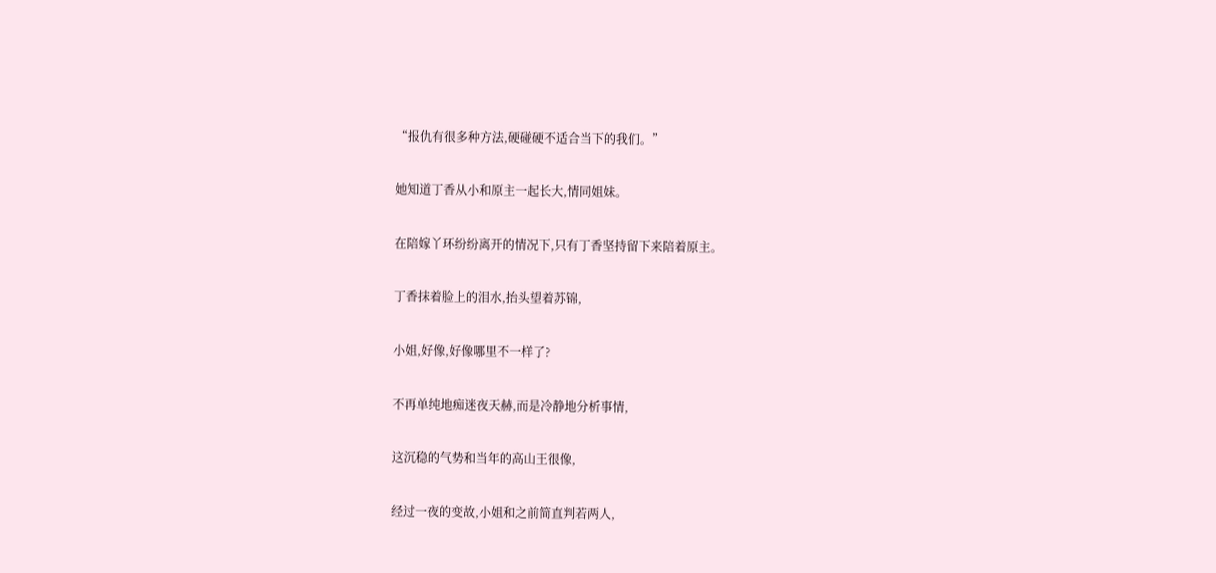“报仇有很多种方法,硬碰硬不适合当下的我们。”

她知道丁香从小和原主一起长大,情同姐妹。

在陪嫁丫环纷纷离开的情况下,只有丁香坚持留下来陪着原主。

丁香抹着脸上的泪水,抬头望着苏锦,

小姐,好像,好像哪里不一样了?

不再单纯地痴迷夜天赫,而是冷静地分析事情,

这沉稳的气势和当年的高山王很像,

经过一夜的变故,小姐和之前简直判若两人,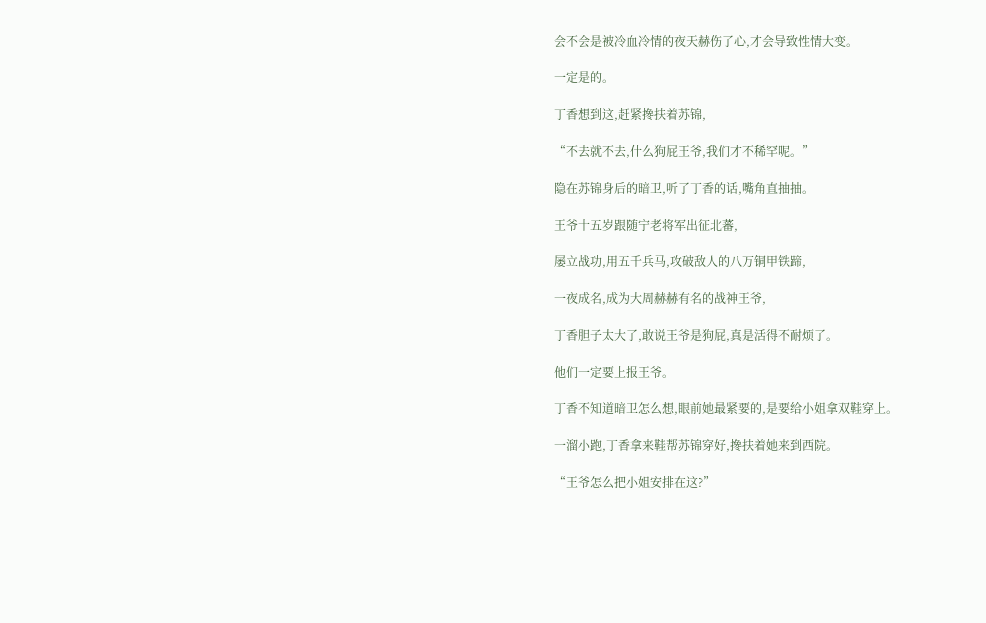会不会是被冷血冷情的夜天赫伤了心,才会导致性情大变。

一定是的。

丁香想到这,赶紧搀扶着苏锦,

“不去就不去,什么狗屁王爷,我们才不稀罕呢。”

隐在苏锦身后的暗卫,听了丁香的话,嘴角直抽抽。

王爷十五岁跟随宁老将军出征北蕃,

屡立战功,用五千兵马,攻破敌人的八万铜甲铁蹄,

一夜成名,成为大周赫赫有名的战神王爷,

丁香胆子太大了,敢说王爷是狗屁,真是活得不耐烦了。

他们一定要上报王爷。

丁香不知道暗卫怎么想,眼前她最紧要的,是要给小姐拿双鞋穿上。

一溜小跑,丁香拿来鞋帮苏锦穿好,搀扶着她来到西院。

“王爷怎么把小姐安排在这?”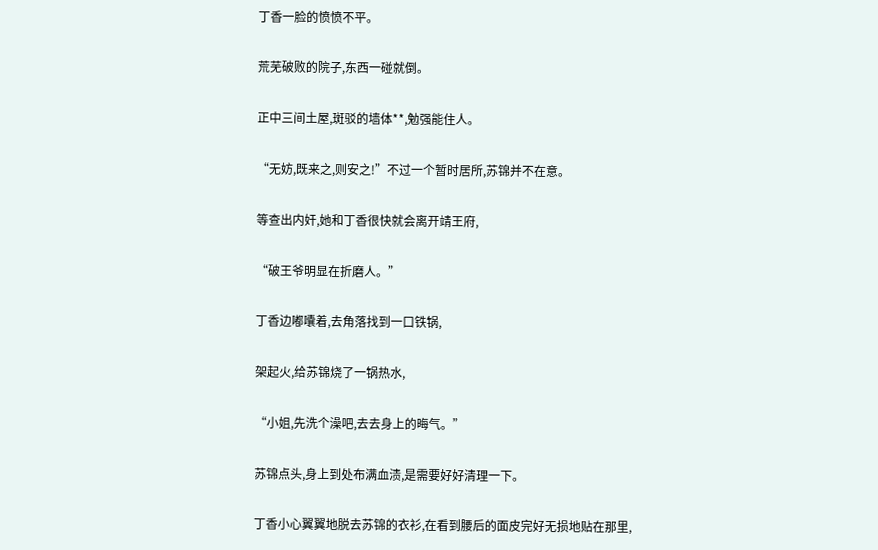丁香一脸的愤愤不平。

荒芜破败的院子,东西一碰就倒。

正中三间土屋,斑驳的墙体**,勉强能住人。

“无妨,既来之,则安之!”不过一个暂时居所,苏锦并不在意。

等查出内奸,她和丁香很快就会离开靖王府,

“破王爷明显在折磨人。”

丁香边嘟囔着,去角落找到一口铁锅,

架起火,给苏锦烧了一锅热水,

“小姐,先洗个澡吧,去去身上的晦气。”

苏锦点头,身上到处布满血渍,是需要好好清理一下。

丁香小心翼翼地脱去苏锦的衣衫,在看到腰后的面皮完好无损地贴在那里,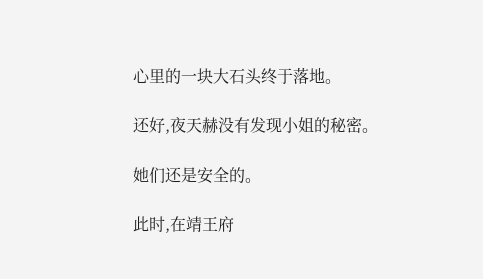心里的一块大石头终于落地。

还好,夜天赫没有发现小姐的秘密。

她们还是安全的。

此时,在靖王府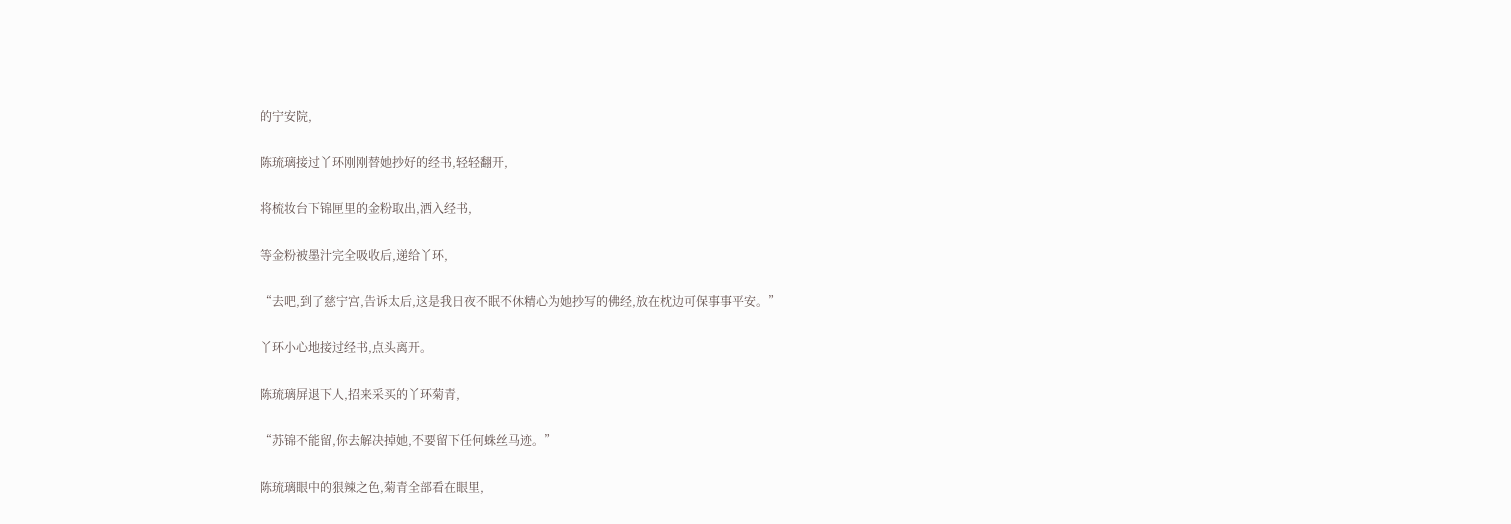的宁安院,

陈琉璃接过丫环刚刚替她抄好的经书,轻轻翻开,

将梳妆台下锦匣里的金粉取出,洒入经书,

等金粉被墨汁完全吸收后,递给丫环,

“去吧,到了慈宁宫,告诉太后,这是我日夜不眠不休精心为她抄写的佛经,放在枕边可保事事平安。”

丫环小心地接过经书,点头离开。

陈琉璃屏退下人,招来采买的丫环菊青,

“苏锦不能留,你去解决掉她,不要留下任何蛛丝马迹。”

陈琉璃眼中的狠辣之色,菊青全部看在眼里,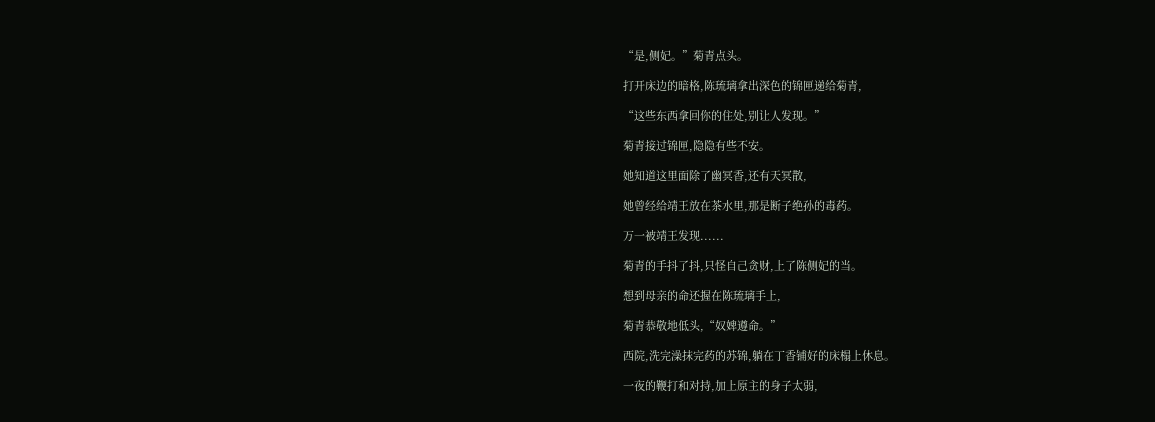“是,侧妃。”菊青点头。

打开床边的暗格,陈琉璃拿出深色的锦匣递给菊青,

“这些东西拿回你的住处,别让人发现。”

菊青接过锦匣,隐隐有些不安。

她知道这里面除了幽冥香,还有天冥散,

她曾经给靖王放在茶水里,那是断子绝孙的毒药。

万一被靖王发现......

菊青的手抖了抖,只怪自己贪财,上了陈侧妃的当。

想到母亲的命还握在陈琉璃手上,

菊青恭敬地低头,“奴婢遵命。”

西院,洗完澡抹完药的苏锦,躺在丁香铺好的床榻上休息。

一夜的鞭打和对持,加上原主的身子太弱,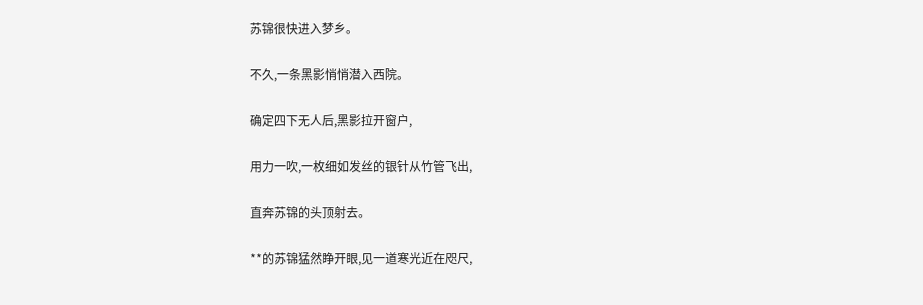苏锦很快进入梦乡。

不久,一条黑影悄悄潜入西院。

确定四下无人后,黑影拉开窗户,

用力一吹,一枚细如发丝的银针从竹管飞出,

直奔苏锦的头顶射去。

**的苏锦猛然睁开眼,见一道寒光近在咫尺,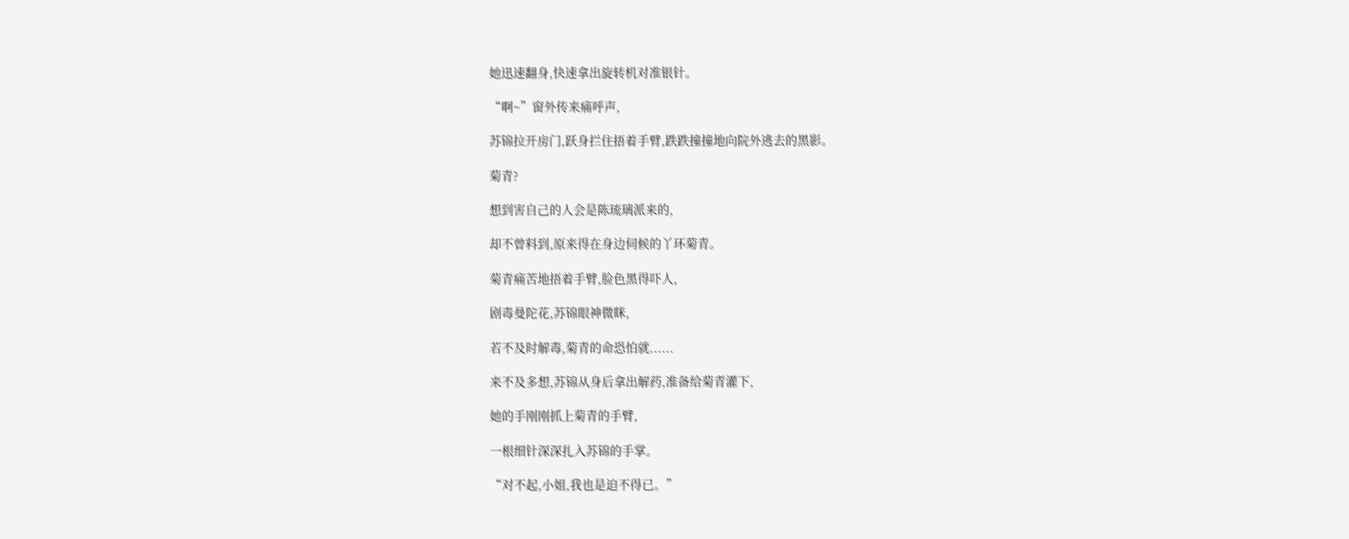她迅速翻身,快速拿出旋转机对准银针。

“啊~”窗外传来痛呼声,

苏锦拉开房门,跃身拦住捂着手臂,跌跌撞撞地向院外逃去的黑影。

菊青?

想到害自己的人会是陈琉璃派来的,

却不曾料到,原来得在身边伺候的丫环菊青。

菊青痛苦地捂着手臂,脸色黑得吓人,

剧毒曼陀花,苏锦眼神微眯,

若不及时解毒,菊青的命恐怕就......

来不及多想,苏锦从身后拿出解药,准备给菊青灌下,

她的手刚刚抓上菊青的手臂,

一根细针深深扎入苏锦的手掌。

“对不起,小姐,我也是迫不得已。”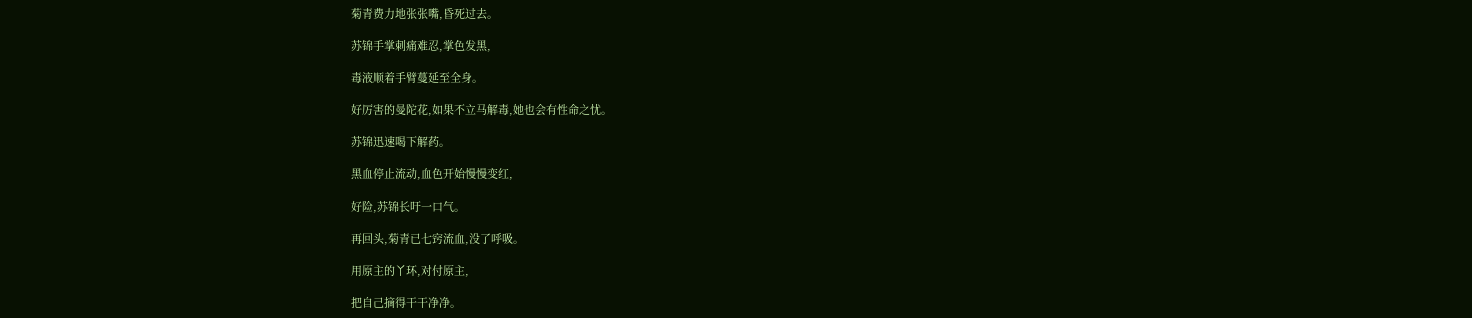菊青费力地张张嘴,昏死过去。

苏锦手掌刺痛难忍,掌色发黑,

毒液顺着手臂蔓延至全身。

好厉害的曼陀花,如果不立马解毒,她也会有性命之忧。

苏锦迅速喝下解药。

黑血停止流动,血色开始慢慢变红,

好险,苏锦长吁一口气。

再回头,菊青已七窍流血,没了呼吸。

用原主的丫环,对付原主,

把自己摘得干干净净。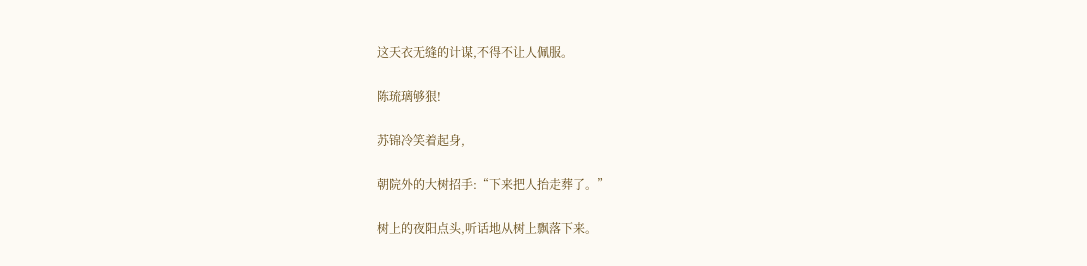这天衣无缝的计谋,不得不让人佩服。

陈琉璃够狠!

苏锦冷笑着起身,

朝院外的大树招手:“下来把人抬走葬了。”

树上的夜阳点头,听话地从树上飘落下来。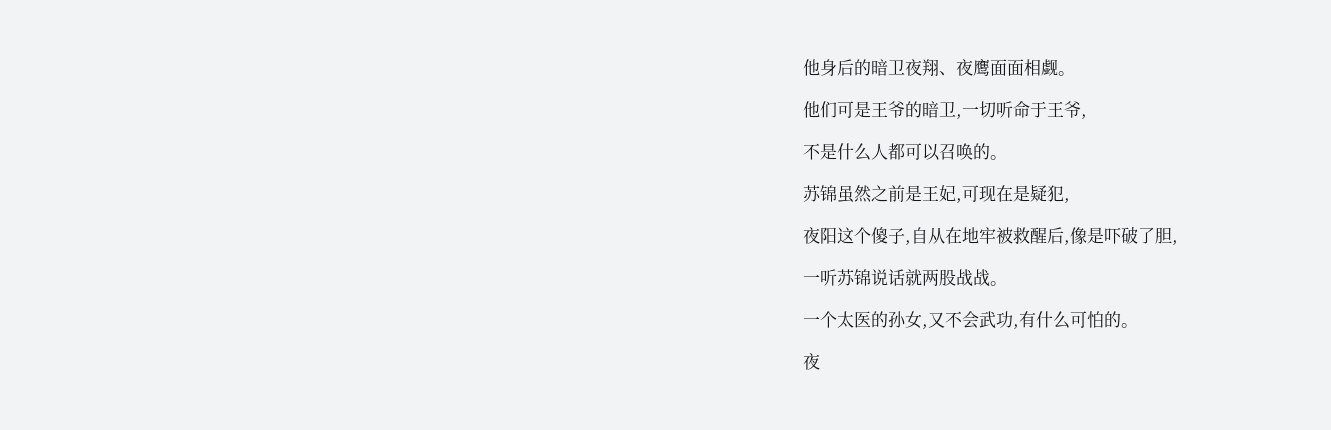他身后的暗卫夜翔、夜鹰面面相觑。

他们可是王爷的暗卫,一切听命于王爷,

不是什么人都可以召唤的。

苏锦虽然之前是王妃,可现在是疑犯,

夜阳这个傻子,自从在地牢被救醒后,像是吓破了胆,

一听苏锦说话就两股战战。

一个太医的孙女,又不会武功,有什么可怕的。

夜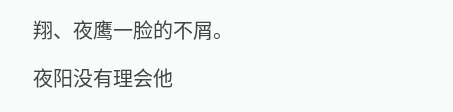翔、夜鹰一脸的不屑。

夜阳没有理会他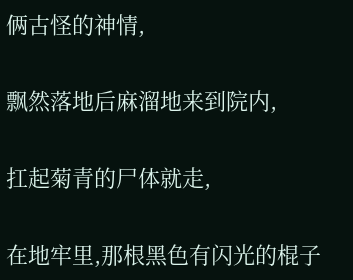俩古怪的神情,

飘然落地后麻溜地来到院内,

扛起菊青的尸体就走,

在地牢里,那根黑色有闪光的棍子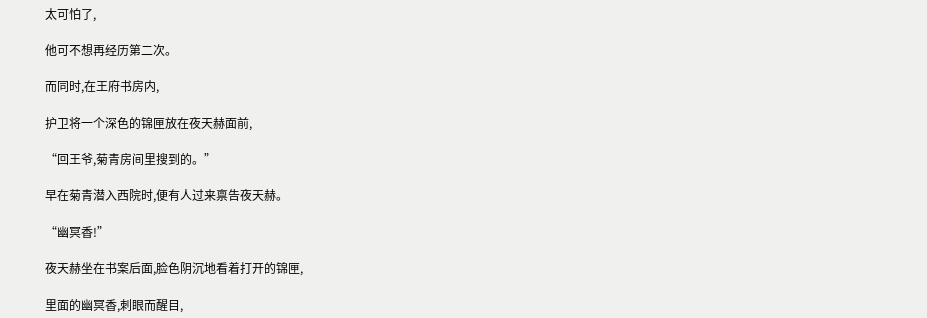太可怕了,

他可不想再经历第二次。

而同时,在王府书房内,

护卫将一个深色的锦匣放在夜天赫面前,

“回王爷,菊青房间里搜到的。”

早在菊青潜入西院时,便有人过来禀告夜天赫。

“幽冥香!”

夜天赫坐在书案后面,脸色阴沉地看着打开的锦匣,

里面的幽冥香,刺眼而醒目,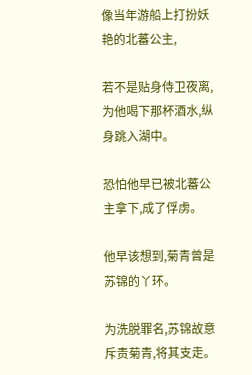像当年游船上打扮妖艳的北蕃公主,

若不是贴身侍卫夜离,为他喝下那杯酒水,纵身跳入湖中。

恐怕他早已被北蕃公主拿下,成了俘虏。

他早该想到,菊青曾是苏锦的丫环。

为洗脱罪名,苏锦故意斥责菊青,将其支走。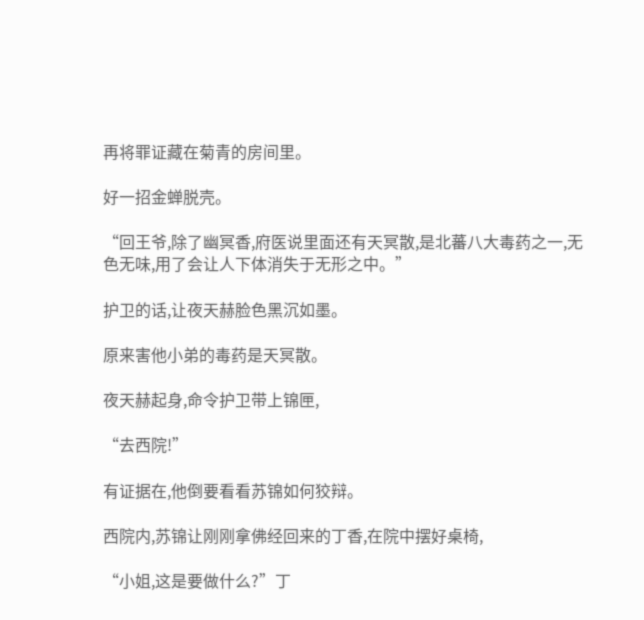再将罪证藏在菊青的房间里。

好一招金蝉脱壳。

“回王爷,除了幽冥香,府医说里面还有天冥散,是北蕃八大毒药之一,无色无味,用了会让人下体消失于无形之中。”

护卫的话,让夜天赫脸色黑沉如墨。

原来害他小弟的毒药是天冥散。

夜天赫起身,命令护卫带上锦匣,

“去西院!”

有证据在,他倒要看看苏锦如何狡辩。

西院内,苏锦让刚刚拿佛经回来的丁香,在院中摆好桌椅,

“小姐,这是要做什么?”丁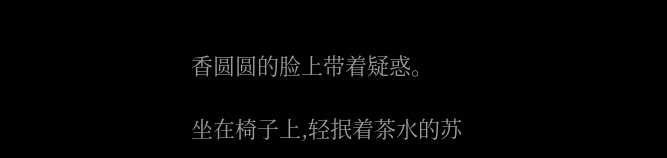香圆圆的脸上带着疑惑。

坐在椅子上,轻抿着茶水的苏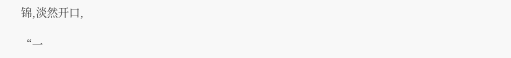锦,淡然开口,

“一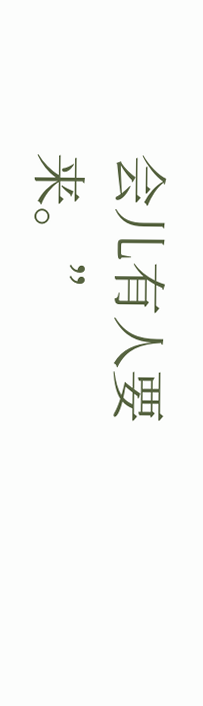会儿有人要来。”